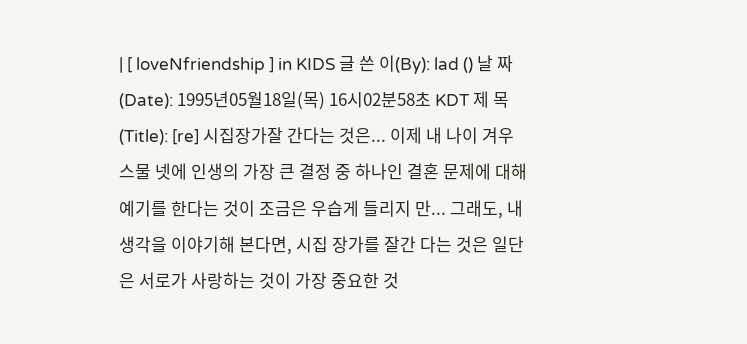| [ loveNfriendship ] in KIDS 글 쓴 이(By): lad () 날 짜 (Date): 1995년05월18일(목) 16시02분58초 KDT 제 목(Title): [re] 시집장가잘 간다는 것은... 이제 내 나이 겨우 스물 넷에 인생의 가장 큰 결정 중 하나인 결혼 문제에 대해 예기를 한다는 것이 조금은 우습게 들리지 만... 그래도, 내 생각을 이야기해 본다면, 시집 장가를 잘간 다는 것은 일단은 서로가 사랑하는 것이 가장 중요한 것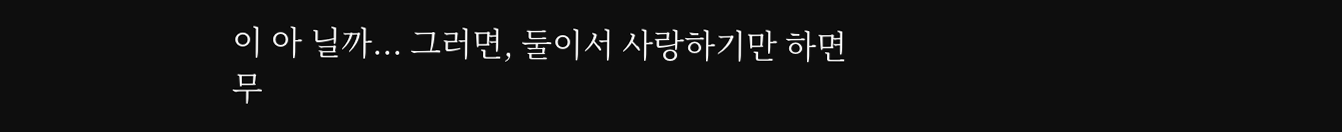이 아 닐까... 그러면, 둘이서 사랑하기만 하면 무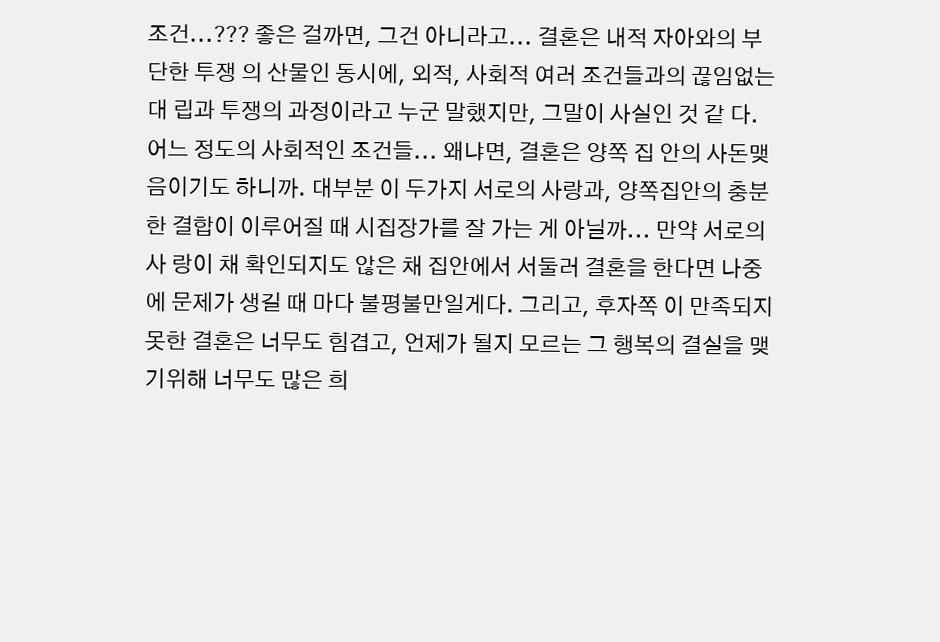조건...??? 좋은 걸까면, 그건 아니라고... 결혼은 내적 자아와의 부단한 투쟁 의 산물인 동시에, 외적, 사회적 여러 조건들과의 끊임없는대 립과 투쟁의 과정이라고 누군 말했지만, 그말이 사실인 것 같 다. 어느 정도의 사회적인 조건들... 왜냐면, 결혼은 양쪽 집 안의 사돈맺음이기도 하니까. 대부분 이 두가지 서로의 사랑과, 양쪽집안의 충분한 결합이 이루어질 때 시집장가를 잘 가는 게 아닐까... 만약 서로의사 랑이 채 확인되지도 않은 채 집안에서 서둘러 결혼을 한다면 나중에 문제가 생길 때 마다 불평불만일게다. 그리고, 후자쪽 이 만족되지 못한 결혼은 너무도 힘겹고, 언제가 될지 모르는 그 행복의 결실을 맺기위해 너무도 많은 희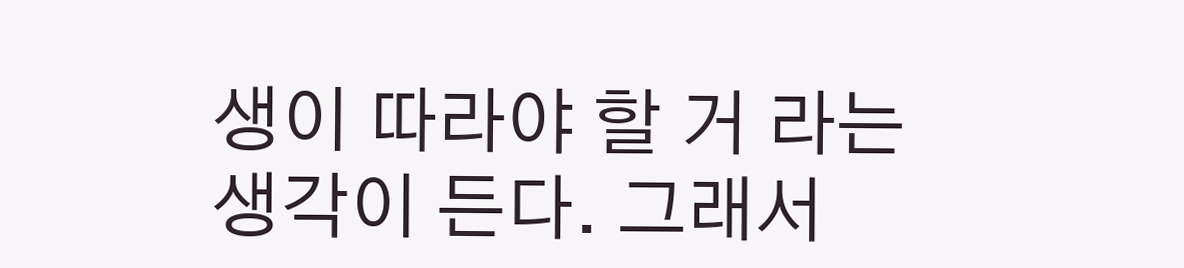생이 따라야 할 거 라는 생각이 든다. 그래서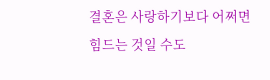결혼은 사랑하기보다 어쩌면 힘드는 것일 수도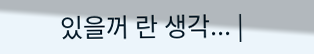있을꺼 란 생각... |